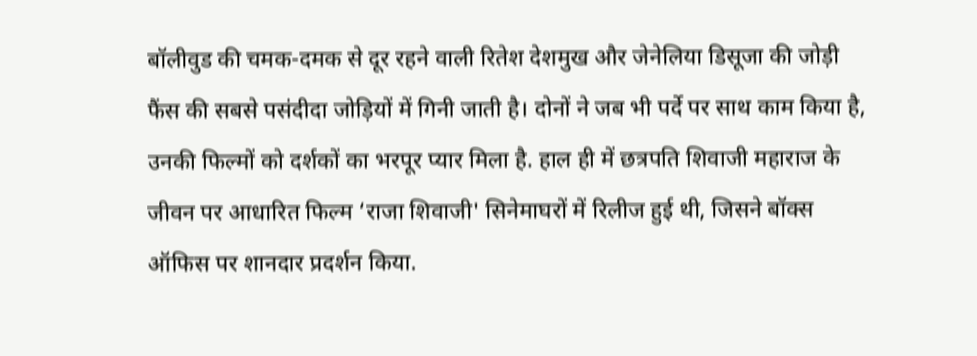बॉलीवुड की चमक-दमक से दूर रहने वाली रितेश देशमुख और जेनेलिया डिसूजा की जोड़ी फैंस की सबसे पसंदीदा जोड़ियों में गिनी जाती है। दोनों ने जब भी पर्दे पर साथ काम किया है, उनकी फिल्मों को दर्शकों का भरपूर प्यार मिला है. हाल ही में छत्रपति शिवाजी महाराज के जीवन पर आधारित फिल्म ‘राजा शिवाजी' सिनेमाघरों में रिलीज हुई थी, जिसने बॉक्स ऑफिस पर शानदार प्रदर्शन किया.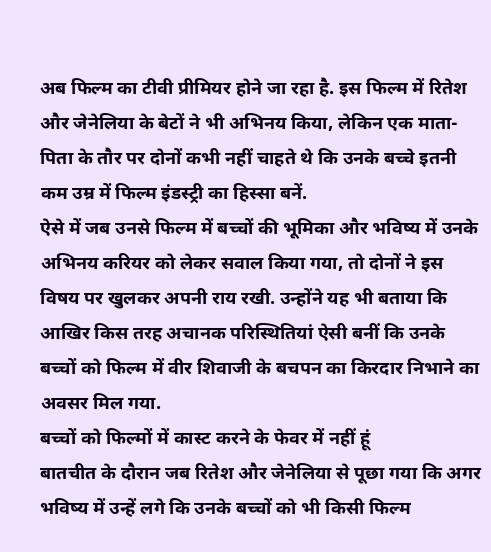अब फिल्म का टीवी प्रीमियर होने जा रहा है. इस फिल्म में रितेश और जेनेलिया के बेटों ने भी अभिनय किया, लेकिन एक माता-पिता के तौर पर दोनों कभी नहीं चाहते थे कि उनके बच्चे इतनी कम उम्र में फिल्म इंडस्ट्री का हिस्सा बनें.
ऐसे में जब उनसे फिल्म में बच्चों की भूमिका और भविष्य में उनके अभिनय करियर को लेकर सवाल किया गया, तो दोनों ने इस विषय पर खुलकर अपनी राय रखी. उन्होंने यह भी बताया कि आखिर किस तरह अचानक परिस्थितियां ऐसी बनीं कि उनके बच्चों को फिल्म में वीर शिवाजी के बचपन का किरदार निभाने का अवसर मिल गया.
बच्चों को फिल्मों में कास्ट करने के फेवर में नहीं हूं
बातचीत के दौरान जब रितेश और जेनेलिया से पूछा गया कि अगर भविष्य में उन्हें लगे कि उनके बच्चों को भी किसी फिल्म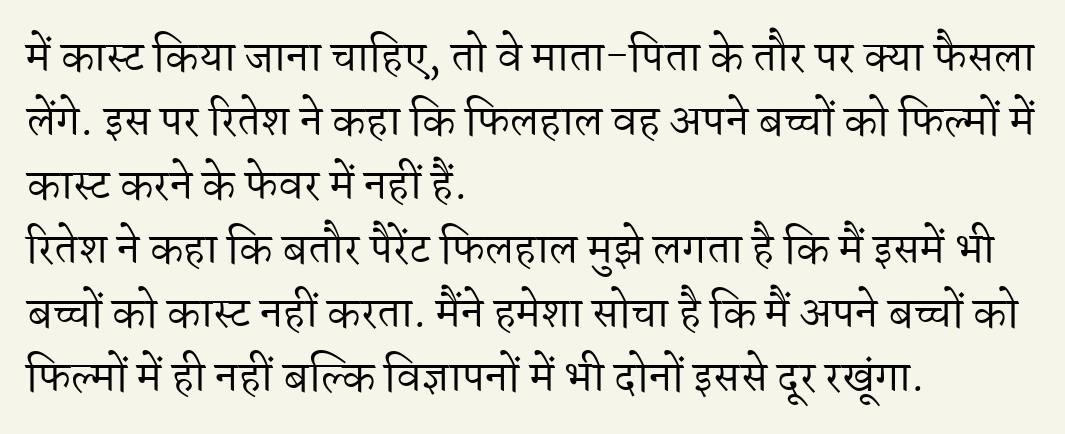में कास्ट किया जाना चाहिए, तो वे माता-पिता के तौर पर क्या फैसला लेंगे. इस पर रितेश ने कहा कि फिलहाल वह अपने बच्चों को फिल्मों में कास्ट करने के फेवर में नहीं हैं.
रितेश ने कहा कि बतौर पैरेंट फिलहाल मुझे लगता है कि मैं इसमें भी बच्चों को कास्ट नहीं करता. मैंने हमेशा सोचा है कि मैं अपने बच्चों को फिल्मों में ही नहीं बल्कि विज्ञापनों में भी दोनों इससे दूर रखूंगा.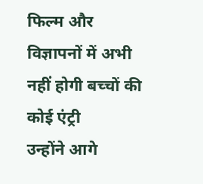फिल्म और विज्ञापनों में अभी नहीं होगी बच्चों की कोई एंट्री
उन्होंने आगे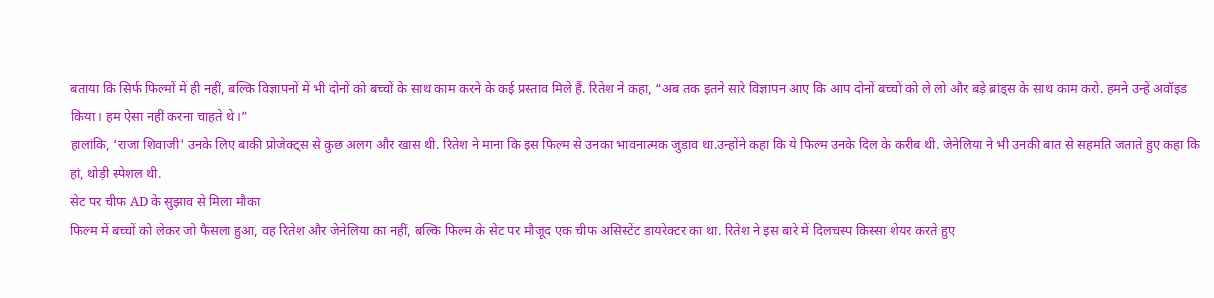बताया कि सिर्फ फिल्मों में ही नहीं, बल्कि विज्ञापनों में भी दोनों को बच्चों के साथ काम करने के कई प्रस्ताव मिले हैं. रितेश ने कहा, “अब तक इतने सारे विज्ञापन आए कि आप दोनों बच्चों को ले लो और बड़े ब्रांड्स के साथ काम करो. हमने उन्हें अवॉइड किया। हम ऐसा नहीं करना चाहते थे।”
हालांकि, ‘राजा शिवाजी' उनके लिए बाकी प्रोजेक्ट्स से कुछ अलग और खास थी. रितेश ने माना कि इस फिल्म से उनका भावनात्मक जुड़ाव था.उन्होंने कहा कि ये फिल्म उनके दिल के करीब थी. जेनेलिया ने भी उनकी बात से सहमति जताते हुए कहा कि हां, थोड़ी स्पेशल थी.
सेट पर चीफ AD के सुझाव से मिला मौका
फिल्म में बच्चों को लेकर जो फैसला हुआ, वह रितेश और जेनेलिया का नहीं, बल्कि फिल्म के सेट पर मौजूद एक चीफ असिस्टेंट डायरेक्टर का था. रितेश ने इस बारे में दिलचस्प किस्सा शेयर करते हुए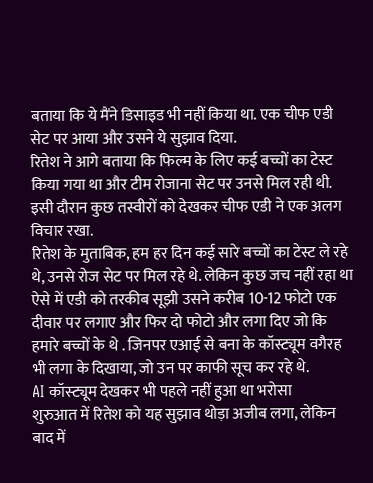बताया कि ये मैंने डिसाइड भी नहीं किया था. एक चीफ एडी सेट पर आया और उसने ये सुझाव दिया.
रितेश ने आगे बताया कि फिल्म के लिए कई बच्चों का टेस्ट किया गया था और टीम रोजाना सेट पर उनसे मिल रही थी. इसी दौरान कुछ तस्वीरों को देखकर चीफ एडी ने एक अलग विचार रखा.
रितेश के मुताबिक, हम हर दिन कई सारे बच्चों का टेस्ट ले रहे थे, उनसे रोज सेट पर मिल रहे थे. लेकिन कुछ जच नहीं रहा था ऐसे में एडी को तरकीब सूझी उसने करीब 10-12 फोटो एक दीवार पर लगाए और फिर दो फोटो और लगा दिए जो कि हमारे बच्चों के थे . जिनपर एआई से बना के कॉस्ट्यूम वगैरह भी लगा के दिखाया, जो उन पर काफी सूच कर रहे थे.
AI कॉस्ट्यूम देखकर भी पहले नहीं हुआ था भरोसा
शुरुआत में रितेश को यह सुझाव थोड़ा अजीब लगा, लेकिन बाद में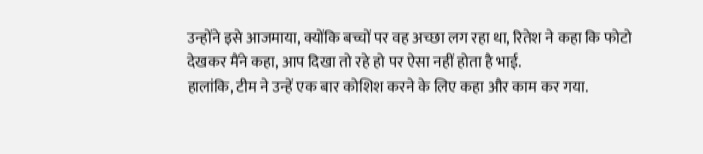उन्होंने इसे आजमाया, क्योंकि बच्चों पर वह अच्छा लग रहा था, रितेश ने कहा कि फोटो देखकर मैंने कहा, आप दिखा तो रहे हो पर ऐसा नहीं होता है भाई.
हालांकि, टीम ने उन्हें एक बार कोशिश करने के लिए कहा और काम कर गया.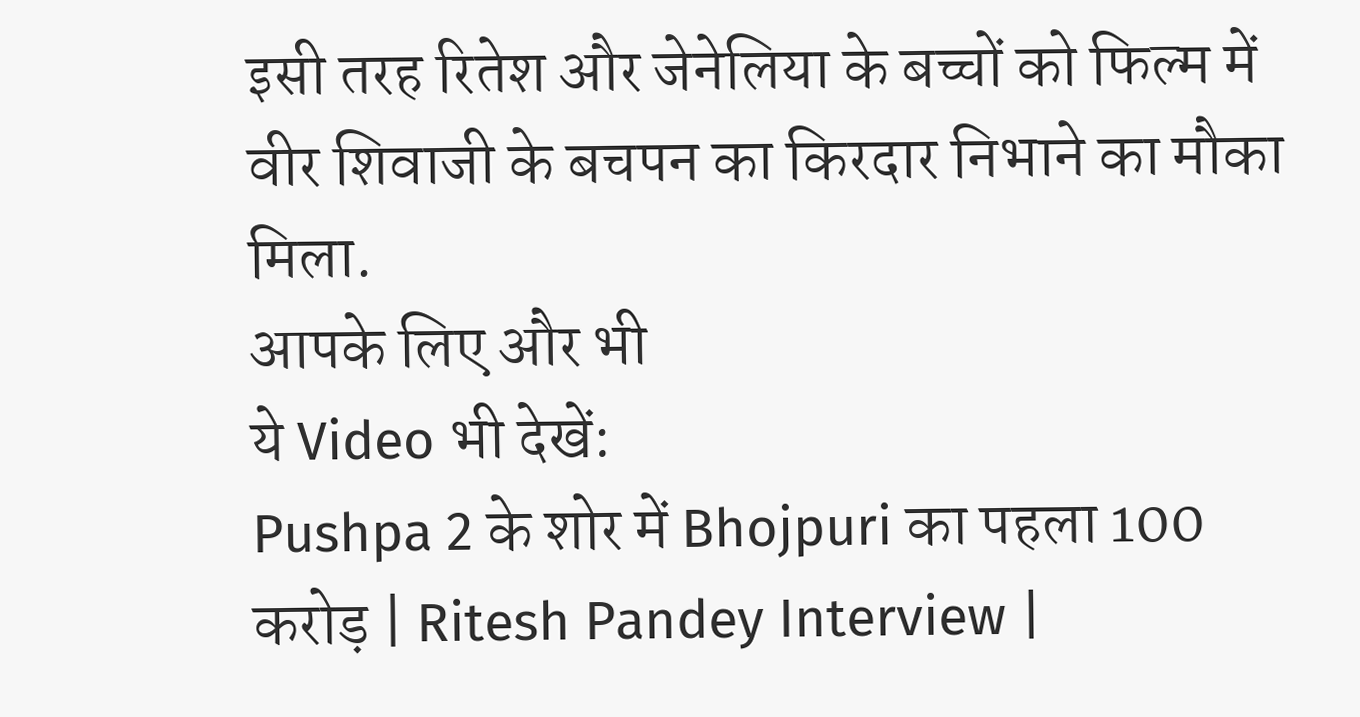इसी तरह रितेश और जेनेलिया के बच्चों को फिल्म में वीर शिवाजी के बचपन का किरदार निभाने का मौका मिला.
आपके लिए और भी
ये Video भी देखें:
Pushpa 2 के शोर में Bhojpuri का पहला 100 करोड़ | Ritesh Pandey Interview |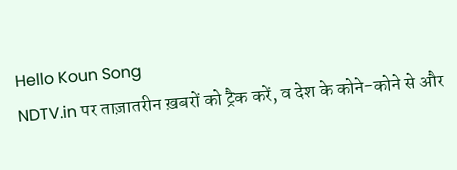Hello Koun Song
NDTV.in पर ताज़ातरीन ख़बरों को ट्रैक करें, व देश के कोने-कोने से और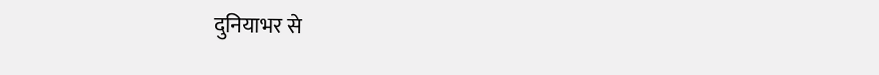दुनियाभर से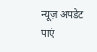न्यूज़ अपडेट पाएं